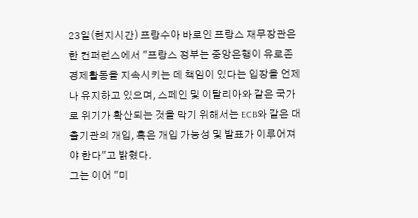23일(현지시간) 프랑수아 바로인 프랑스 재무장관은 한 컨퍼런스에서 "프랑스 정부는 중앙은행이 유로존 경제활동을 지속시키는 데 책임이 있다는 입장을 언제나 유지하고 있으며, 스페인 및 이탈리아와 같은 국가로 위기가 확산되는 것을 막기 위해서는 ECB와 같은 대출기관의 개입, 혹은 개입 가능성 및 발표가 이루어져야 한다"고 밝혔다.
그는 이어 "미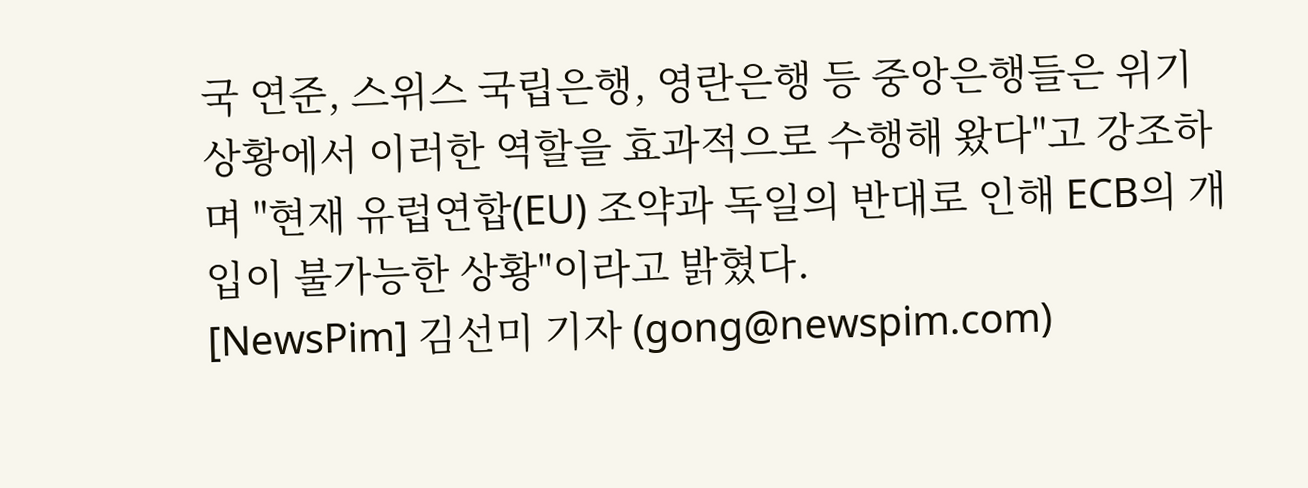국 연준, 스위스 국립은행, 영란은행 등 중앙은행들은 위기 상황에서 이러한 역할을 효과적으로 수행해 왔다"고 강조하며 "현재 유럽연합(EU) 조약과 독일의 반대로 인해 ECB의 개입이 불가능한 상황"이라고 밝혔다.
[NewsPim] 김선미 기자 (gong@newspim.com)